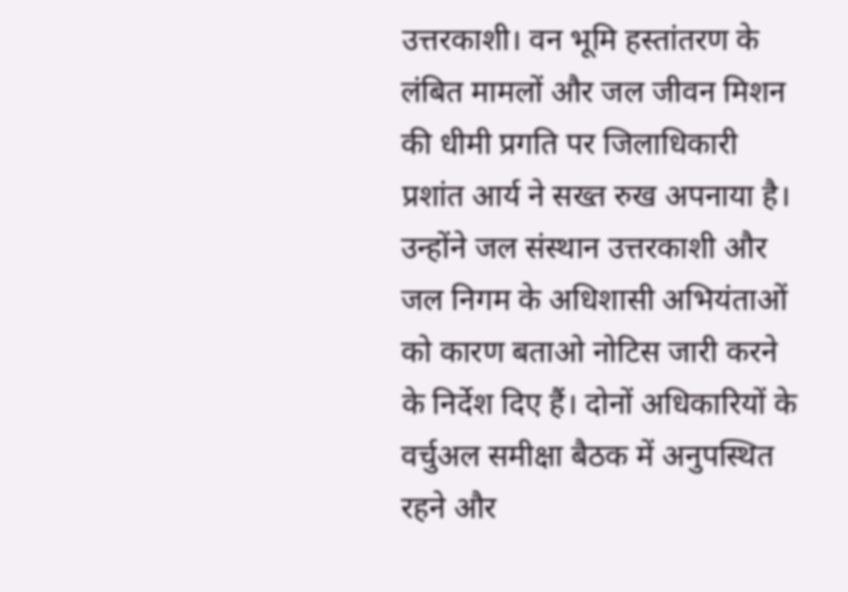उत्तरकाशी। वन भूमि हस्तांतरण के लंबित मामलों और जल जीवन मिशन की धीमी प्रगति पर जिलाधिकारी प्रशांत आर्य ने सख्त रुख अपनाया है। उन्होंने जल संस्थान उत्तरकाशी और जल निगम के अधिशासी अभियंताओं को कारण बताओ नोटिस जारी करने के निर्देश दिए हैं। दोनों अधिकारियों के वर्चुअल समीक्षा बैठक में अनुपस्थित रहने और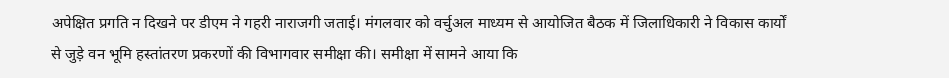अपेक्षित प्रगति न दिखने पर डीएम ने गहरी नाराजगी जताई। मंगलवार को वर्चुअल माध्यम से आयोजित बैठक में जिलाधिकारी ने विकास कार्यों से जुड़े वन भूमि हस्तांतरण प्रकरणों की विभागवार समीक्षा की। समीक्षा में सामने आया कि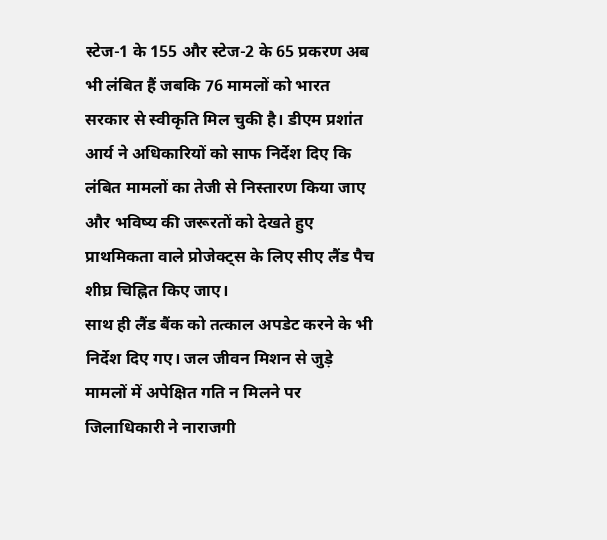स्टेज-1 के 155 और स्टेज-2 के 65 प्रकरण अब भी लंबित हैं जबकि 76 मामलों को भारत सरकार से स्वीकृति मिल चुकी है। डीएम प्रशांत आर्य ने अधिकारियों को साफ निर्देश दिए कि लंबित मामलों का तेजी से निस्तारण किया जाए और भविष्य की जरूरतों को देखते हुए प्राथमिकता वाले प्रोजेक्ट्स के लिए सीए लैंड पैच शीघ्र चिह्नित किए जाए।
साथ ही लैंड बैंक को तत्काल अपडेट करने के भी निर्देश दिए गए। जल जीवन मिशन से जुड़े मामलों में अपेक्षित गति न मिलने पर जिलाधिकारी ने नाराजगी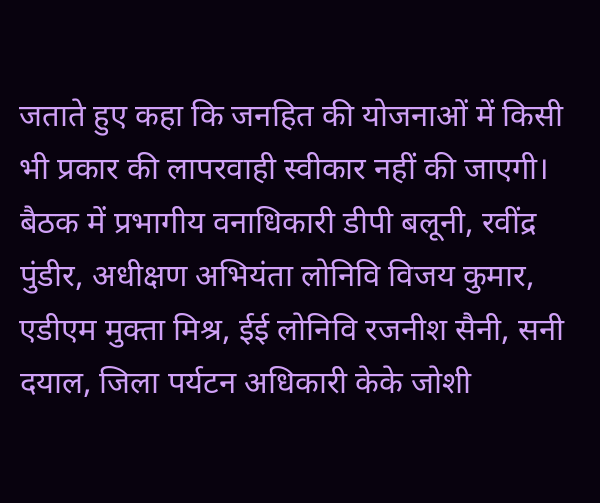जताते हुए कहा कि जनहित की योजनाओं में किसी भी प्रकार की लापरवाही स्वीकार नहीं की जाएगी। बैठक में प्रभागीय वनाधिकारी डीपी बलूनी, रवींद्र पुंडीर, अधीक्षण अभियंता लोनिवि विजय कुमार, एडीएम मुक्ता मिश्र, ईई लोनिवि रजनीश सैनी, सनी दयाल, जिला पर्यटन अधिकारी केके जोशी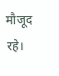मौजूद रहे।